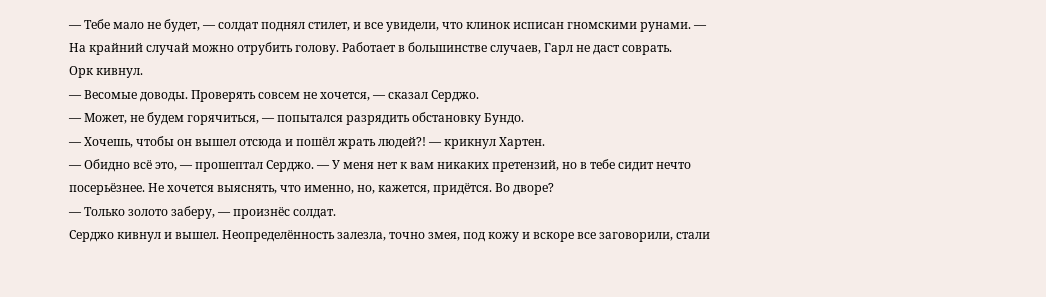— Тебе мало не будет, — солдат поднял стилет, и все увидели, что клинок исписан гномскими рунами. — На крайний случай можно отрубить голову. Работает в большинстве случаев, Гарл не даст соврать.
Орк кивнул.
— Весомые доводы. Проверять совсем не хочется, — сказал Серджо.
— Может, не будем горячиться, — попытался разрядить обстановку Бундо.
— Хочешь, чтобы он вышел отсюда и пошёл жрать людей?! — крикнул Хартен.
— Обидно всё это, — прошептал Серджо. — У меня нет к вам никаких претензий, но в тебе сидит нечто посерьёзнее. Не хочется выяснять, что именно, но, кажется, придётся. Во дворе?
— Только золото заберу, — произнёс солдат.
Серджо кивнул и вышел. Неопределённость залезла, точно змея, под кожу и вскоре все заговорили, стали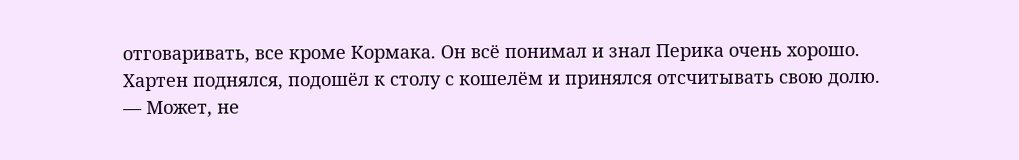отговаривать, все кроме Кормака. Он всё понимал и знал Перика очень хорошо.
Хартен поднялся, подошёл к столу с кошелём и принялся отсчитывать свою долю.
— Может, не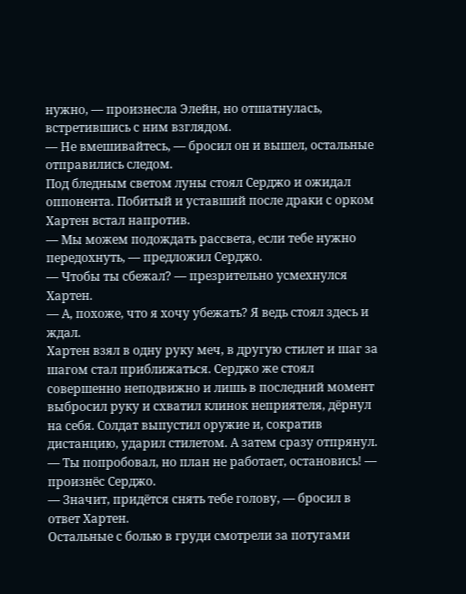нужно, — произнесла Элейн, но отшатнулась, встретившись с ним взглядом.
— Не вмешивайтесь, — бросил он и вышел, остальные отправились следом.
Под бледным светом луны стоял Серджо и ожидал оппонента. Побитый и уставший после драки с орком Хартен встал напротив.
— Мы можем подождать рассвета, если тебе нужно передохнуть, — предложил Серджо.
— Чтобы ты сбежал? — презрительно усмехнулся Хартен.
— А, похоже, что я хочу убежать? Я ведь стоял здесь и ждал.
Хартен взял в одну руку меч, в другую стилет и шаг за шагом стал приближаться. Серджо же стоял совершенно неподвижно и лишь в последний момент выбросил руку и схватил клинок неприятеля, дёрнул на себя. Солдат выпустил оружие и, сократив дистанцию, ударил стилетом. А затем сразу отпрянул.
— Ты попробовал, но план не работает, остановись! — произнёс Серджо.
— Значит, придётся снять тебе голову, — бросил в ответ Хартен.
Остальные с болью в груди смотрели за потугами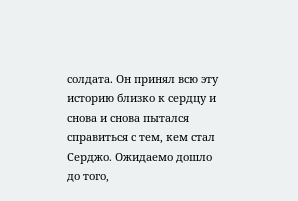солдата. Он принял всю эту историю близко к сердцу и снова и снова пытался справиться с тем, кем стал Серджо. Ожидаемо дошло до того,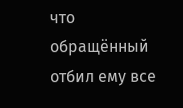что обращённый отбил ему все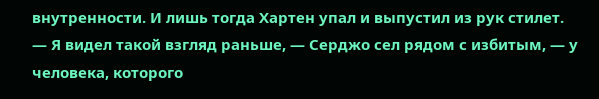внутренности. И лишь тогда Хартен упал и выпустил из рук стилет.
— Я видел такой взгляд раньше, — Серджо сел рядом с избитым, — у человека, которого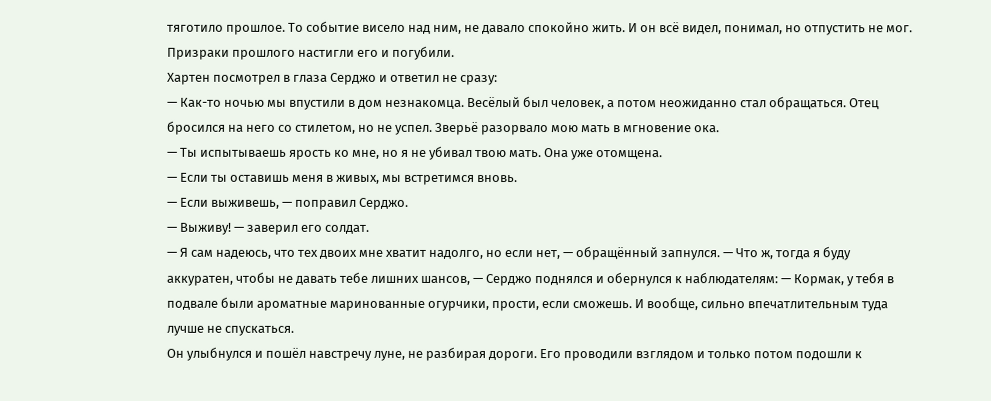тяготило прошлое. То событие висело над ним, не давало спокойно жить. И он всё видел, понимал, но отпустить не мог. Призраки прошлого настигли его и погубили.
Хартен посмотрел в глаза Серджо и ответил не сразу:
— Как-то ночью мы впустили в дом незнакомца. Весёлый был человек, а потом неожиданно стал обращаться. Отец бросился на него со стилетом, но не успел. Зверьё разорвало мою мать в мгновение ока.
— Ты испытываешь ярость ко мне, но я не убивал твою мать. Она уже отомщена.
— Если ты оставишь меня в живых, мы встретимся вновь.
— Если выживешь, — поправил Серджо.
— Выживу! — заверил его солдат.
— Я сам надеюсь, что тех двоих мне хватит надолго, но если нет, — обращённый запнулся. — Что ж, тогда я буду аккуратен, чтобы не давать тебе лишних шансов, — Серджо поднялся и обернулся к наблюдателям: — Кормак, у тебя в подвале были ароматные маринованные огурчики, прости, если сможешь. И вообще, сильно впечатлительным туда лучше не спускаться.
Он улыбнулся и пошёл навстречу луне, не разбирая дороги. Его проводили взглядом и только потом подошли к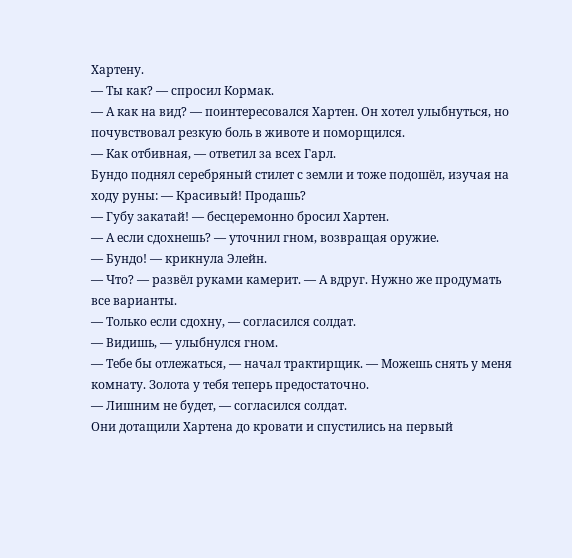Хартену.
— Ты как? — спросил Кормак.
— А как на вид? — поинтересовался Хартен. Он хотел улыбнуться, но почувствовал резкую боль в животе и поморщился.
— Как отбивная, — ответил за всех Гарл.
Бундо поднял серебряный стилет с земли и тоже подошёл, изучая на ходу руны: — Красивый! Продашь?
— Губу закатай! — бесцеремонно бросил Хартен.
— А если сдохнешь? — уточнил гном, возвращая оружие.
— Бундо! — крикнула Элейн.
— Что? — развёл руками камерит. — А вдруг. Нужно же продумать все варианты.
— Только если сдохну, — согласился солдат.
— Видишь, — улыбнулся гном.
— Тебе бы отлежаться, — начал трактирщик. — Можешь снять у меня комнату. Золота у тебя теперь предостаточно.
— Лишним не будет, — согласился солдат.
Они дотащили Хартена до кровати и спустились на первый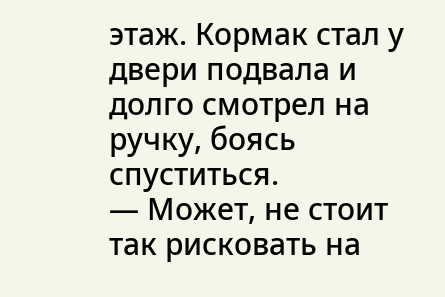этаж. Кормак стал у двери подвала и долго смотрел на ручку, боясь спуститься.
— Может, не стоит так рисковать на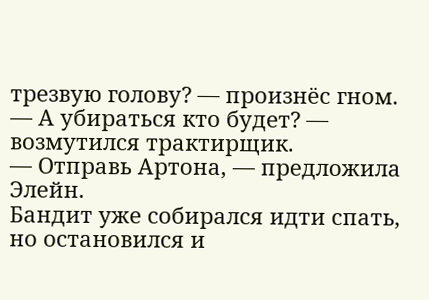трезвую голову? — произнёс гном.
— А убираться кто будет? — возмутился трактирщик.
— Отправь Артона, — предложила Элейн.
Бандит уже собирался идти спать, но остановился и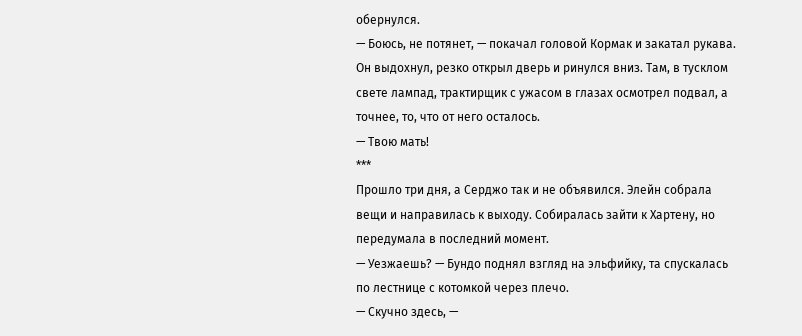обернулся.
— Боюсь, не потянет, — покачал головой Кормак и закатал рукава. Он выдохнул, резко открыл дверь и ринулся вниз. Там, в тусклом свете лампад, трактирщик с ужасом в глазах осмотрел подвал, а точнее, то, что от него осталось.
— Твою мать!
***
Прошло три дня, а Серджо так и не объявился. Элейн собрала вещи и направилась к выходу. Собиралась зайти к Хартену, но передумала в последний момент.
— Уезжаешь? — Бундо поднял взгляд на эльфийку, та спускалась по лестнице с котомкой через плечо.
— Скучно здесь, —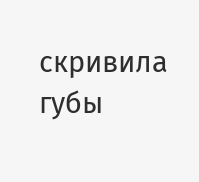скривила губы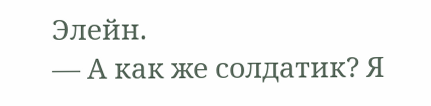Элейн.
— А как же солдатик? Я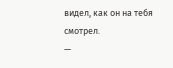видел, как он на тебя смотрел.
—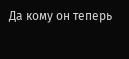Да кому он теперь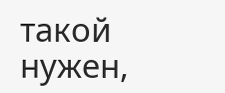такой нужен,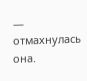— отмахнулась она.